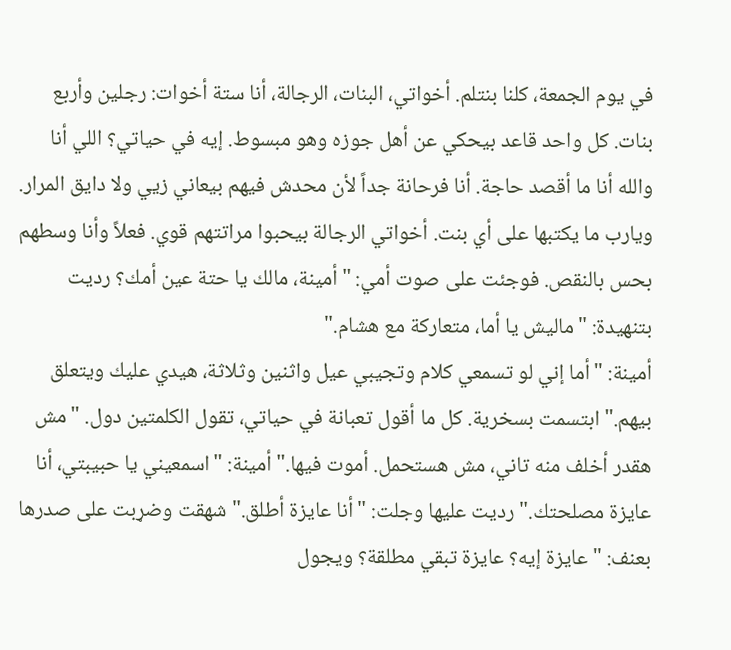في يوم الجمعة، كلنا بنتلم. أخواتي، البنات، الرجالة، أنا ستة أخوات: رجلين وأربع بنات. كل واحد قاعد بيحكي عن أهل جوزه وهو مبسوط. إيه في حياتي؟ اللي أنا والله أنا ما أقصد حاجة. أنا فرحانة جداً لأن محدش فيهم بيعاني زيي ولا دايق المرار. ويارب ما يكتبها على أي بنت. أخواتي الرجالة بيحبوا مراتتهم قوي. فعلاً وأنا وسطهم بحس بالنقص. فوجئت على صوت أمي: "أمينة، مالك يا حتة عين أمك؟ رديت بتنهيدة: "ماليش يا أما، متعاركة مع هشام."
أمينة: "أما إني لو تسمعي كلام وتجيبي عيل واثنين وثلاثة، هيدي عليك ويتعلق بيهم." ابتسمت بسخرية. كل ما أقول تعبانة في حياتي، تقول الكلمتين دول. "مش هقدر أخلف منه تاني، مش هستحمل. أموت فيها." أمينة: "اسمعيني يا حبيبتي، أنا عايزة مصلحتك." رديت عليها وجلت: "أنا عايزة أطلق." شهقت وضړبت على صدرها بعنف: "عايزة إيه؟ عايزة تبقي مطلقة؟ ويجول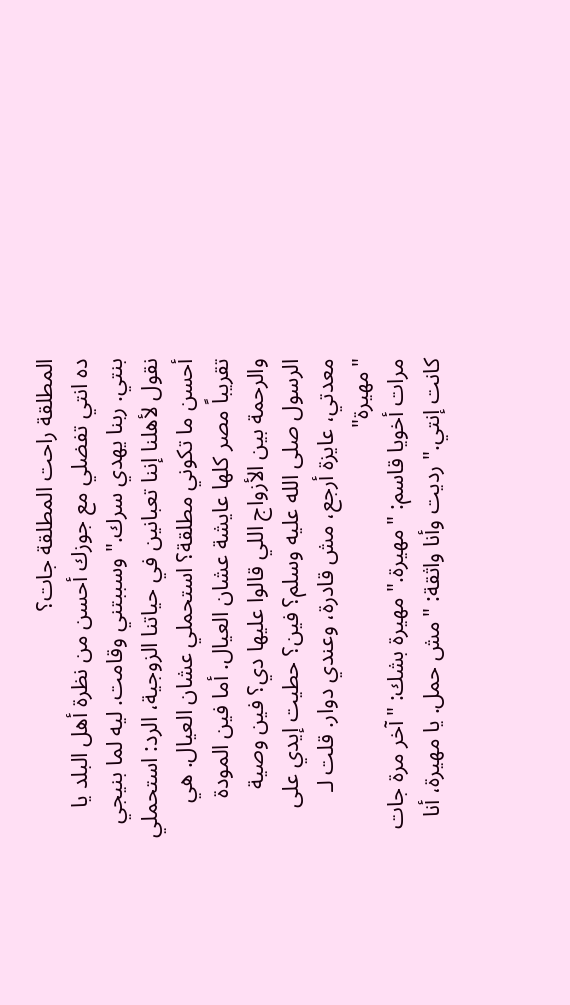المطلقة راحت المطلقة جات؟
ده انتي تفضلي مع جوزك أحسن من نظرة أهل البلد يا بنتي. ربنا يهدي سرك." وسببتني وقامت. ليه لما بنيجي نقول لأهلنا إننا تعبانين في حياتنا الزوجية، الرد: استحملي أحسن ما تكوني مطلقة؟ استحملي عشان العيال. هي تقريباً مصر كلها عايشة عشان العيال. أما فين المودة والرحمة بين الأزواج اللي قالوا عليها دي؟ فين وصية الرسول صلى الله عليه وسلم؟ فين؟ حطيت إيدي على معدتي، عايزة أرجع، مش قادرة، وعندي دوار. قلت لـ "مهيرة"
مرات أخويا قاسم: "مهيرة." مهيرة بشك: "آخر مرة جات كانت إنتي." رديت وأنا واثقة: "مش حمل. يا مهيرة، أنا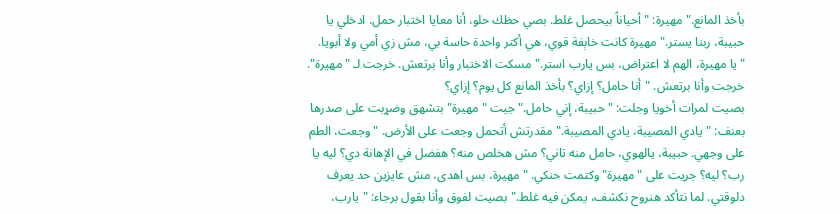بأخذ المانع." مهيرة: "أحياناً بيحصل غلط. بصي حظك حلو، أنا معايا اختبار حمل. ادخلي يا حبيبة، ربنا يستر." مهيرة كانت خاېفة قوي، هي أكتر واحدة حاسة بي، مش زي أمي ولا أبويا. "يا مهيرة، الهم لا اعتراض، بس يارب استر." مسكت الاختبار وأنا برتعش. خرجت لـ "مهيرة". خرجت وأنا برتعش. "أنا حامل؟ إزاي؟ بأخذ المانع كل يوم؟ إزاي؟
بصيت لمرات أخويا وجلت: "حبيبة، إني حامل." جيت "مهيرة" بتشهق وضړبت على صدرها بعنف: "يادي المصيبة، يادي المصيبة." مقدرتش أتحمل وجعت على الأرض. "وجعت، الطم على وجهي. حبيبة، يالهوي، حامل منه تاني؟ مش هخلص منه؟ هفضل في الإهانة دي؟ ليه يا رب؟ ليه؟ جريت على "مهيرة" وكتمت حنكي. "مهيرة، بس اهدى، مش عايزين حد يعرف دلوقتي. لما نتأكد هنروح نكشف، يمكن فيه غلط." بصيت لفوق وأنا بقول برجاء: "يارب،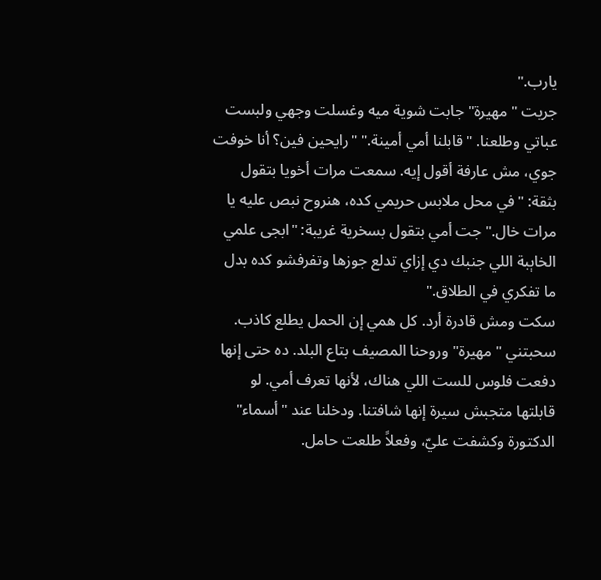يارب."
جريت "مهيرة" جابت شوية ميه وغسلت وجهي ولبست عباتي وطلعنا. "قابلنا أمي أمينة." "رايحين فين؟ أنا خوفت جوي، مش عارفة أقول إيه. سمعت مرات أخويا بتقول بثقة: "في محل ملابس حريمي كده، هنروح نبص عليه يا مرات خال." جت أمي بتقول بسخرية غريبة: "ابجى علمي الخاېبة اللي جنبك دي إزاي تدلع جوزها وتفرفشو كده بدل ما تفكري في الطلاق."
سكت ومش قادرة أرد. كل همي إن الحمل يطلع كاذب. سحبتني "مهيرة" وروحنا المصيف بتاع البلد. ده حتى إنها دفعت فلوس للست اللي هناك، لأنها تعرف أمي. لو قابلتها متجبش سيرة إنها شافتنا. ودخلنا عند "أسماء" الدكتورة وكشفت عليّ، وفعلاً طلعت حامل.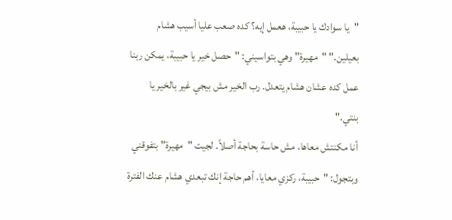"يا سوادك يا حبيبة، هعمل إيه؟ كده صعب عليا أسيب هشام بعيلين." "مهيرة" وهي بتواسيني: "حصل خير يا حبيبة، يمكن ربنا عمل كده عشان هشام يتعدل. رب الخير مش بيجي غير بالخير يا بنتي."
أنا مكنتش معاها، مش حاسة بحاجة أصلاً. لجيت "مهيرة" بتفوقني وبتجول: "حبيبة، ركزي معايا، أهم حاجة إنك تبعدي هشام عنك الفترة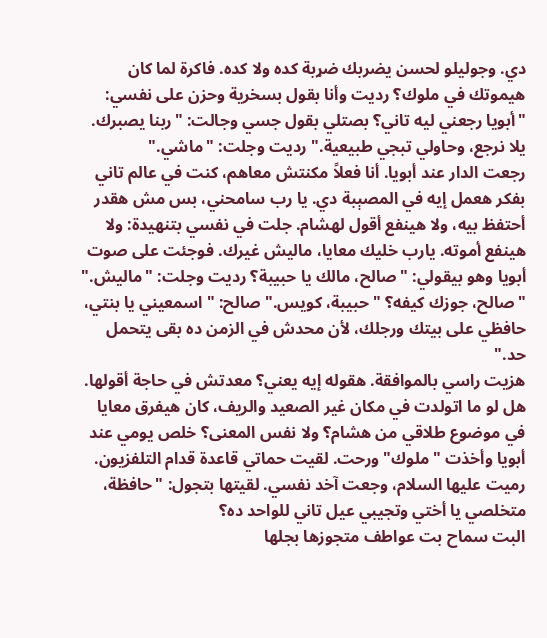دي. وجوليلو لحسن يضربك ضړبة كده ولا كده. فاكرة لما كان هيموتك في ملوك؟ رديت وأنا بقول بسخرية وحزن على نفسي: "أبويا رجعني ليه تاني؟ بصتلي بقول جسي وجالت: "ربنا يصبرك. يلا نرجع، وحاولي تبجي طبيعية." رديت وجلت: "ماشي."
رجعت الدار عند أبويا. أنا فعلاً مكنتش معاهم، كنت في عالم تاني بفكر هعمل إيه في المصېبة دي. يا رب سامحني، بس مش هقدر أحتفظ بيه، ولا هينفع أقول لهشام. جلت في نفسي بتنهيدة: ولا هينفع أموته. يارب خليك معايا، ماليش غيرك. فوجئت على صوت أبويا وهو بيقولي: "صالح، مالك يا حبيبة؟ رديت وجلت: "ماليش." "صالح، جوزك كيفه؟ "حبيبة، كويس." صالح: "اسمعيني يا بنتي، حافظي على بيتك ورجلك، لأن محدش في الزمن ده بقى يتحمل حد."
هزيت راسي بالموافقة. هقوله إيه يعني؟ معدتش في حاجة أقولها. هل لو ما اتولدت في مكان غير الصعيد والريف، كان هيفرق معايا في موضوع طلاقي من هشام؟ ولا نفس المعنى؟ خلص يومي عند أبويا وأخذت "ملوك" ورحت. لقيت حماتي قاعدة قدام التلفزيون. رميت عليها السلام، وجعت آخد نفسي. لقيتها بتجول: "حافظة، متخلصي يا أختي وتجيبي عيل تاني للواحد ده؟
البت سماح بت عواطف متجوزها بجلها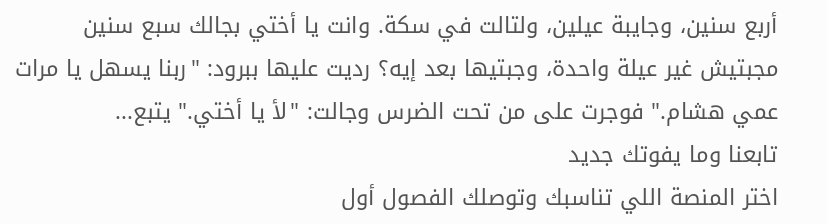أربع سنين، وجايبة عيلين، ولتالت في سكة. وانت يا أختي بجالك سبع سنين مجبتيش غير عيلة واحدة، وجبتيها بعد إيه؟ رديت عليها ببرود: "ربنا يسهل يا مرات عمي هشام." فوجرت على من تحت الضرس وجالت: "لأ يا أختي." يتبع...
تابعنا وما يفوتك جديد
اختر المنصة اللي تناسبك وتوصلك الفصول أول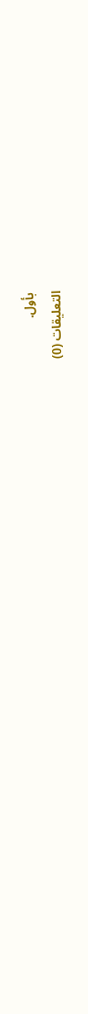بأول.
التعليقات (0)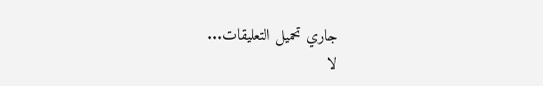جاري تحميل التعليقات...
لا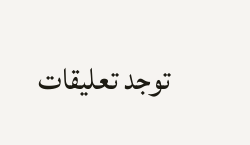توجد تعليقات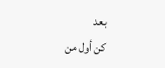بعد
كن أول من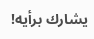يشارك برأيه!